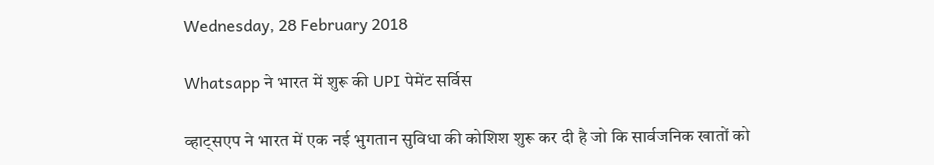Wednesday, 28 February 2018

Whatsapp ने भारत में शुरू की UPI पेमेंट सर्विस

व्हाट्सएप ने भारत में एक नई भुगतान सुविधा की कोशिश शुरू कर दी है जो कि सार्वजनिक खातों को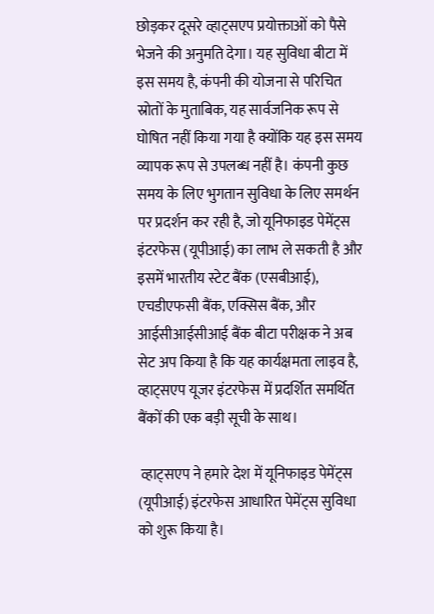छोड़कर दूसरे व्हाट्सएप प्रयोक्ताओं को पैसे भेजने की अनुमति देगा। यह सुविधा बीटा में इस समय है, कंपनी की योजना से परिचित स्रोतों के मुताबिक, यह सार्वजनिक रूप से घोषित नहीं किया गया है क्योंकि यह इस समय व्यापक रूप से उपलब्ध नहीं है। कंपनी कुछ समय के लिए भुगतान सुविधा के लिए समर्थन पर प्रदर्शन कर रही है, जो यूनिफाइड पेमेंट्स इंटरफेस (यूपीआई) का लाभ ले सकती है और इसमें भारतीय स्टेट बैंक (एसबीआई), एचडीएफसी बैंक, एक्सिस बैंक, और आईसीआईसीआई बैंक बीटा परीक्षक ने अब सेट अप किया है कि यह कार्यक्षमता लाइव है, व्हाट्सएप यूजर इंटरफेस में प्रदर्शित समर्थित बैंकों की एक बड़ी सूची के साथ।

 व्हाट्सएप ने हमारे देश में यूनिफाइड पेमेंट्स (यूपीआई) इंटरफेस आधारित पेमेंट्स सुविधा को शुरू किया है।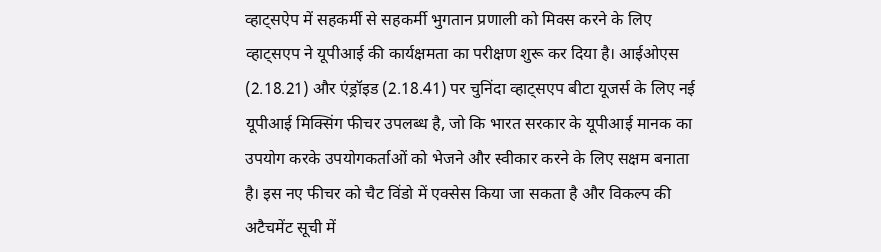व्हाट्सऐप में सहकर्मी से सहकर्मी भुगतान प्रणाली को मिक्स करने के लिए व्हाट्सएप ने यूपीआई की कार्यक्षमता का परीक्षण शुरू कर दिया है। आईओएस (2.18.21) और एंड्रॉइड (2.18.41) पर चुनिंदा व्हाट्सएप बीटा यूजर्स के लिए नई यूपीआई मिक्सिंग फीचर उपलब्ध है, जो कि भारत सरकार के यूपीआई मानक का उपयोग करके उपयोगकर्ताओं को भेजने और स्वीकार करने के लिए सक्षम बनाता है। इस नए फीचर को चैट विंडो में एक्सेस किया जा सकता है और विकल्प की अटैचमेंट सूची में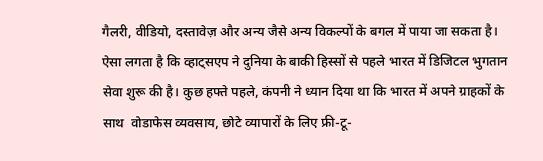गैलरी, वीडियो, दस्तावेज़ और अन्य जैसे अन्य विकल्पों के बगल में पाया जा सकता है। ऐसा लगता है कि व्हाट्सएप ने दुनिया के बाकी हिस्सों से पहले भारत में डिजिटल भुगतान सेवा शुरू की है। कुछ हफ्ते पहले, कंपनी ने ध्यान दिया था कि भारत में अपने ग्राहकों के साथ  वोडाफेस व्यवसाय, छोटे व्यापारों के लिए फ्री-टू-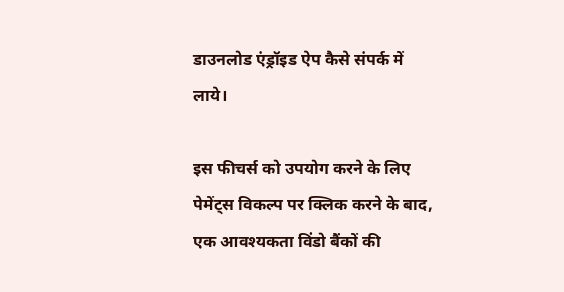डाउनलोड एंड्रॉइड ऐप कैसे संपर्क में लाये।

इस फीचर्स को उपयोग करने के लिए पेमेंट्स विकल्प पर क्लिक करने के बाद, एक आवश्यकता विंडो बैंकों की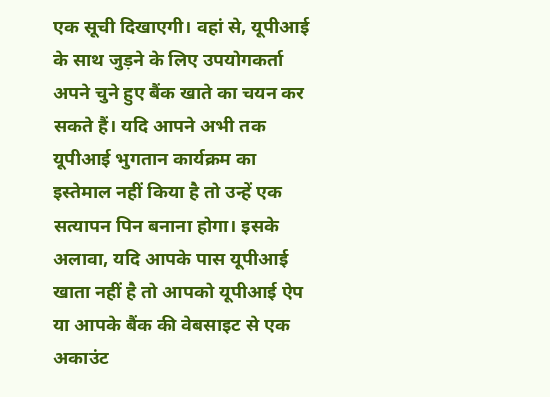एक सूची दिखाएगी। वहां से, यूपीआई के साथ जुड़ने के लिए उपयोगकर्ता अपने चुने हुए बैंक खाते का चयन कर सकते हैं। यदि आपने अभी तक यूपीआई भुगतान कार्यक्रम का इस्तेमाल नहीं किया है तो उन्हें एक सत्यापन पिन बनाना होगा। इसके अलावा, यदि आपके पास यूपीआई खाता नहीं है तो आपको यूपीआई ऐप या आपके बैंक की वेबसाइट से एक अकाउंट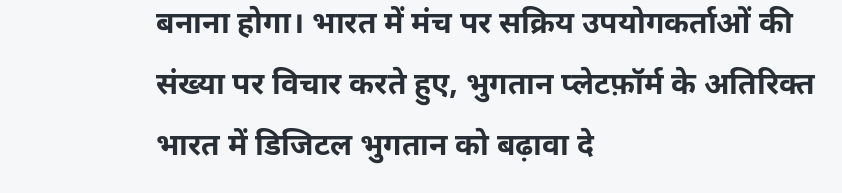बनाना होगा। भारत में मंच पर सक्रिय उपयोगकर्ताओं की संख्या पर विचार करते हुए, भुगतान प्लेटफ़ॉर्म के अतिरिक्त भारत में डिजिटल भुगतान को बढ़ावा दे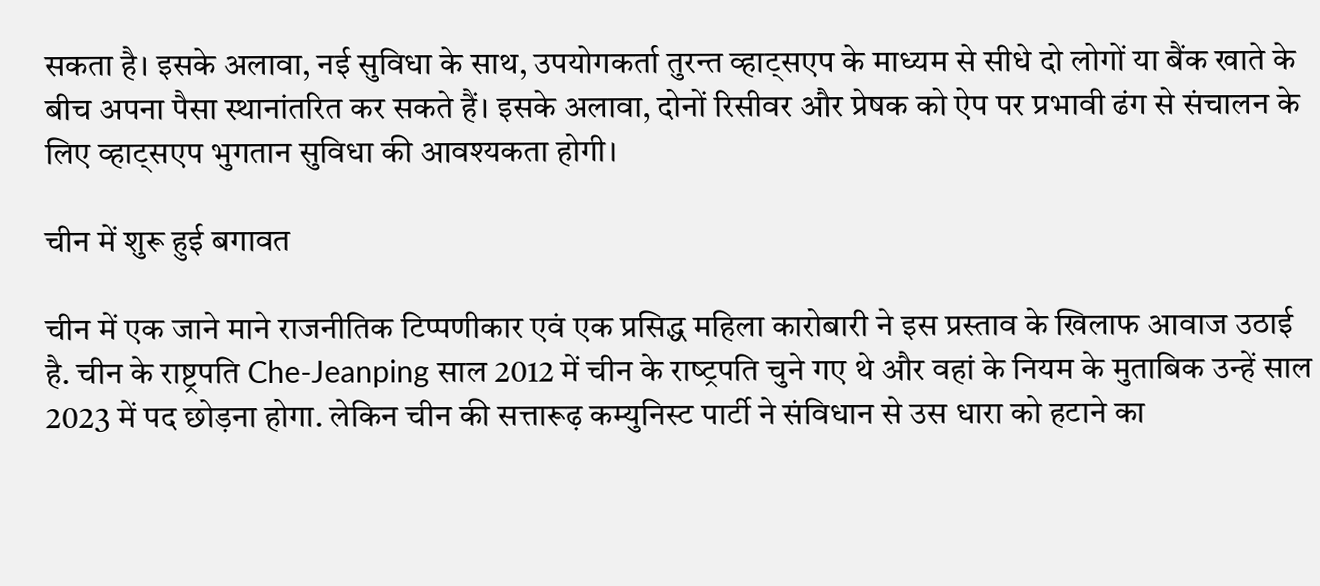सकता है। इसके अलावा, नई सुविधा के साथ, उपयोगकर्ता तुरन्त व्हाट्सएप के माध्यम से सीधे दो लोगों या बैंक खाते के बीच अपना पैसा स्थानांतरित कर सकते हैं। इसके अलावा, दोनों रिसीवर और प्रेषक को ऐप पर प्रभावी ढंग से संचालन के लिए व्हाट्सएप भुगतान सुविधा की आवश्यकता होगी।

चीन में शुरू हुई बगावत

चीन में एक जाने माने राजनीतिक टिप्पणीकार एवं एक प्रसिद्ध महिला कारोबारी ने इस प्रस्ताव के खिलाफ आवाज उठाई है. चीन के राष्ट्रपति Che-Jeanping साल 2012 में चीन के राष्‍ट्रपति चुने गए थे और वहां के नियम के मुताबिक उन्हें साल 2023 में पद छोड़ना होगा. लेकिन चीन की सत्तारूढ़ कम्युनिस्ट पार्टी ने संविधान से उस धारा को हटाने का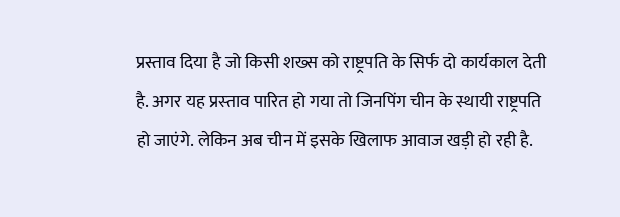प्रस्ताव दिया है जो किसी शख्‍स को राष्ट्रपति के सिर्फ दो कार्यकाल देती है. अगर यह प्रस्‍ताव पारित हो गया तो जिनपिंग चीन के स्थायी राष्ट्रपति हो जाएंगे. लेकिन अब चीन में इसके खिलाफ आवाज खड़ी हो रही है.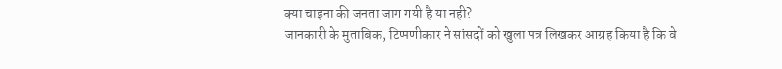क्या चाइना की जनता जाग गयी है या नही?
जानकारी के मुताबिक, टिप्पणीकार ने सांसदों को खुला पत्र लिखकर आग्रह किया है कि वे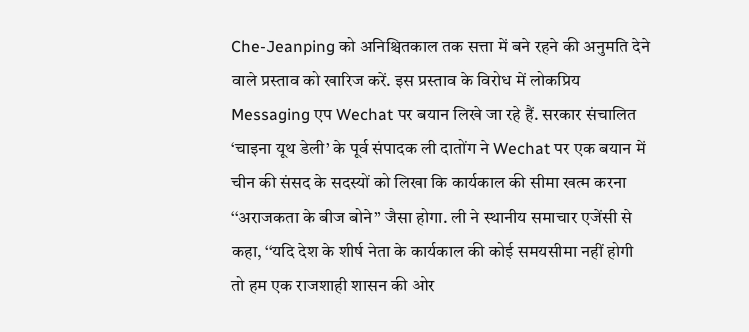Che-Jeanping को अनिश्चितकाल तक सत्ता में बने रहने की अनुमति देने वाले प्रस्ताव को खारिज करें. इस प्रस्ताव के विरोध में लोकप्रिय Messaging एप Wechat पर बयान लिखे जा रहे हैं. सरकार संचालित ‘चाइना यूथ डेली’ के पूर्व संपादक ली दातोंग ने Wechat पर एक बयान में चीन की संसद के सदस्यों को लिखा कि कार्यकाल की सीमा खत्म करना ‘‘अराजकता के बीज बोने” जैसा होगा. ली ने स्थानीय समाचार एजेंसी से कहा, ‘‘यदि देश के शीर्ष नेता के कार्यकाल की कोई समयसीमा नहीं होगी तो हम एक राजशाही शासन की ओर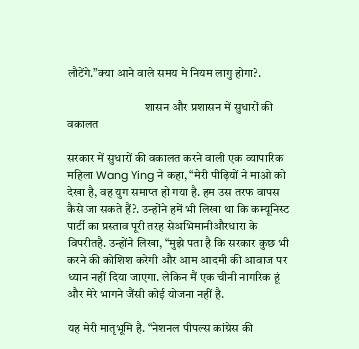लौटेंगे.”क्या आने वाले समय मे नियम लागु होगा?.

                                शासन और प्रशासन में सुधारों की वकालत

सरकार में सुधारों की वकालत करने वाली एक व्यापारिक महिला Wang Ying ने कहा, “मेरी पीढ़ियों ने माओ को देखा है, वह युग समाप्त हो गया है. हम उस तरफ वापस कैसे जा सकते हैं?. उन्होंने हमें भी लिखा था कि कम्यूनिस्ट पार्टी का प्रस्ताव पूरी तरह सेअभिमानीऔरधारा के विपरीतहै. उन्होंने लिखा, “मुझे पता है कि सरकार कुछ भी करने की कोशिश करेगी और आम आदमी की आवाज पर ध्यान नहीं दिया जाएगा. लेकिन मैं एक चीनी नागरिक हूं और मेरे भागने जैंसी कोई योजना नहीं है.

यह मेरी मातृभूमि है. “नेशनल पीपल्स कांग्रेस की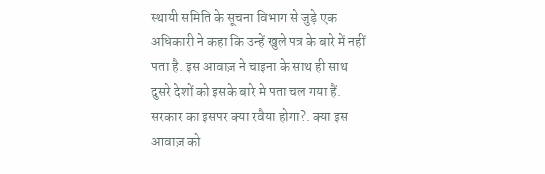स्थायी समिति के सूचना विभाग से जुड़े एक अधिकारी ने कहा कि उन्हें खुले पत्र के बारे में नहीं पता है. इस आवाज़ ने चाइना के साथ ही साथ दुसरे देशों को इसके बारे मे पता चल गया हैं. सरकार का इसपर क्या रवैया होगा?. क्या इस आवाज़ को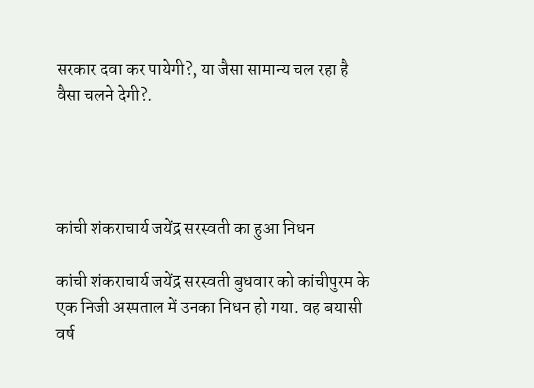सरकार दवा कर पायेगी?, या जैसा सामान्य चल रहा है वैसा चलने देगी?.




कांची शंकराचार्य जयेंद्र सरस्वती का हुआ निधन

कांची शंकराचार्य जयेंद्र सरस्वती बुधवार को कांचीपुरम के एक निजी अस्पताल में उनका निधन हो गया. वह बयासी वर्ष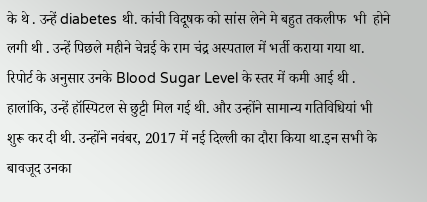के थे . उन्हें diabetes थी. कांची विदूषक को सांस लेने मे बहुत तकलीफ  भी  होने लगी थी . उन्हें पिछले महीने चेन्नई के राम चंद्र अस्पताल में भर्ती कराया गया था. रिपोर्ट के अनुसार उनके Blood Sugar Level के स्तर में कमी आई थी . हालांकि, उन्हें हॉस्पिटल से छुट्टी मिल गई थी. और उन्होंने सामान्य गतिविधियां भी शुरू कर दी थी. उन्होंने नवंबर, 2017 में नई दिल्ली का दौरा किया था.इन सभी के बावजूद उनका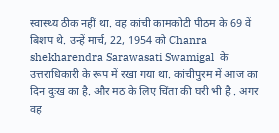स्वास्थ्य ठीक नहीं था. वह कांची कामकोटी पीठम के 69 वें बिशप थे. उन्हें मार्च, 22, 1954 को Chanra shekharendra Sarawasati Swamigal  के उत्तराधिकारी के रूप में रखा गया था. कांचीपुरम में आज का दिन दुःख का है. और मठ के लिए चिंता की घरी भी है . अगर वह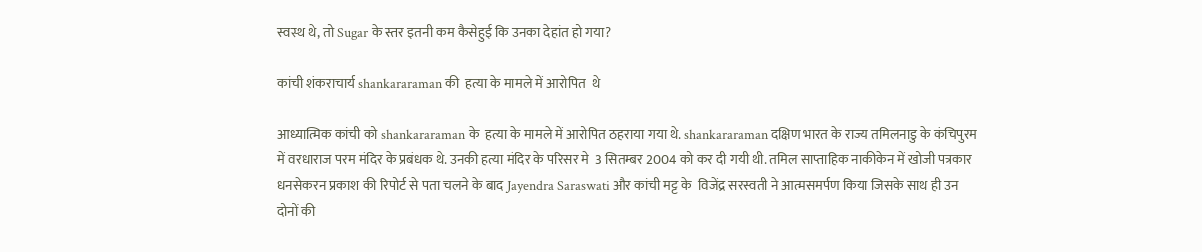स्वस्थ थे, तो Sugar के स्तर इतनी कम कैसेहुई कि उनका देहांत हो गया?

कांची शंकराचार्य shankararaman की  हत्या के मामले में आरोपित  थे

आध्यात्मिक कांची को shankararaman के  हत्या के मामले में आरोपित ठहराया गया थे. shankararaman दक्षिण भारत के राज्य तमिलनाडु के कंचिपुरम में वरधाराज परम मंदिर के प्रबंधक थे. उनकी हत्या मंदिर के परिसर मे  3 सितम्बर 2004 को कर दी गयी थी. तमिल साप्ताहिक नाकीकेन में खोजी पत्रकार धनसेकरन प्रकाश की रिपोर्ट से पता चलने के बाद Jayendra Saraswati और कांची मट्ट के  विजेंद्र सरस्वती ने आत्मसमर्पण किया जिसके साथ ही उन दोनों की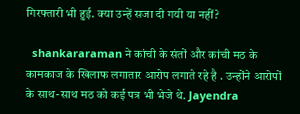गिरफ्तारी भी हुई. क्या उन्हें सजा दी गयी या नहीं?

  shankararaman ने कांची के संतों और कांची मठ के कामकाज के खिलाफ लगातार आरोप लगाते रहे है . उन्होंने आरोपों के साथ-साथ मठ को कई पत्र भी भेजे थे. Jayendra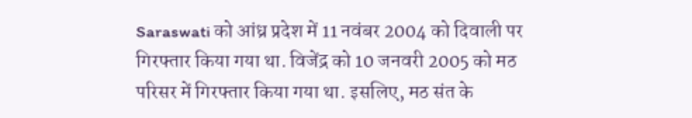Saraswati को आंध्र प्रदेश में 11 नवंबर 2004 को दिवाली पर गिरफ्तार किया गया था. विजेंद्र को 10 जनवरी 2005 को मठ परिसर में गिरफ्तार किया गया था. इसलिए, मठ संत के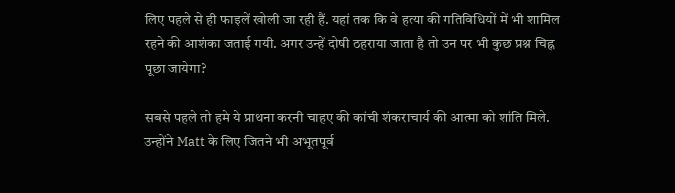लिए पहले से ही फाइलें खोली जा रही हैं. यहां तक कि वे हत्या की गतिविधियों में भी शामिल रहने की आशंका जताई गयी. अगर उन्हें दोषी ठहराया जाता है तो उन पर भी कुछ प्रश्न चिह्न पूछा जायेगा?

सबसे पहले तो हमे ये प्राथना करनी चाहए की कांची शंकराचार्य की आत्मा को शांति मिले. उन्होंने Matt के लिए जितने भी अभूतपूर्व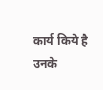कार्य किये है उनके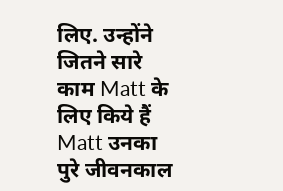लिए. उन्होंने जितने सारे काम Matt के लिए किये हैं Matt उनका पुरे जीवनकाल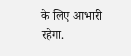के लिए आभारी रहेगा.